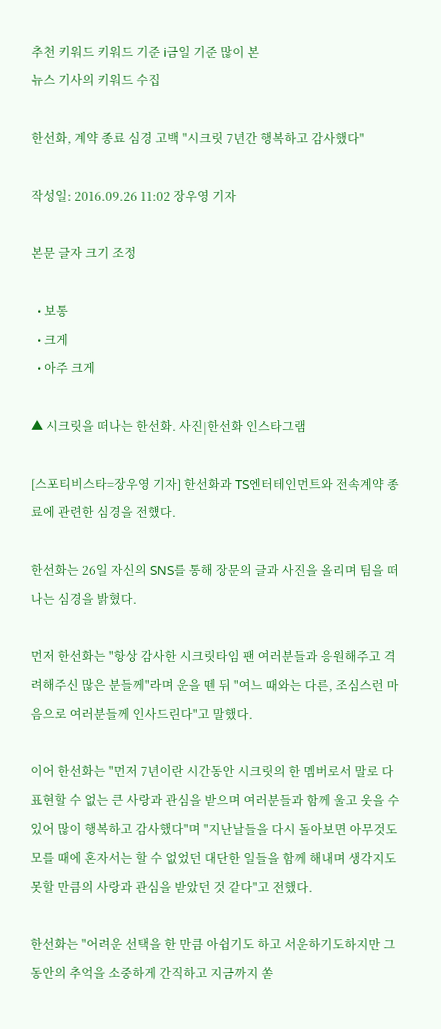추천 키워드 키워드 기준 i금일 기준 많이 본
뉴스 기사의 키워드 수집

한선화, 계약 종료 심경 고백 "시크릿 7년간 행복하고 감사했다"

작성일: 2016.09.26 11:02 장우영 기자

본문 글자 크기 조정

  • 보통
  • 크게
  • 아주 크게

▲ 시크릿을 떠나는 한선화. 사진|한선화 인스타그램

[스포티비스타=장우영 기자] 한선화과 TS엔터테인먼트와 전속계약 종료에 관련한 심경을 전헀다.

한선화는 26일 자신의 SNS를 통해 장문의 글과 사진을 올리며 팀을 떠나는 심경을 밝혔다.

먼저 한선화는 "항상 감사한 시크릿타임 팬 여러분들과 응원해주고 격려해주신 많은 분들께"라며 운을 뗀 뒤 "여느 때와는 다른, 조심스런 마음으로 여러분들께 인사드린다"고 말했다.

이어 한선화는 "먼저 7년이란 시간동안 시크릿의 한 멤버로서 말로 다 표현할 수 없는 큰 사랑과 관심을 받으며 여러분들과 함께 울고 웃을 수 있어 많이 행복하고 감사했다"며 "지난날들을 다시 돌아보면 아무것도 모를 때에 혼자서는 할 수 없었던 대단한 일들을 함께 해내며 생각지도 못할 만큼의 사랑과 관심을 받았던 것 같다"고 전했다.

한선화는 "어려운 선택을 한 만큼 아쉽기도 하고 서운하기도하지만 그동안의 추억을 소중하게 간직하고 지금까지 쏟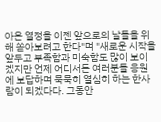아온 열정을 이젠 앞으로의 날들을 위해 쏟아보려고 한다"며 "새로운 시작을 앞두고 부족함과 미숙함도 많이 보이겠지만 언제 어디서든 여러분들 응원에 보답하며 묵묵히 열심히 하는 한사람이 되겠다다. 그동안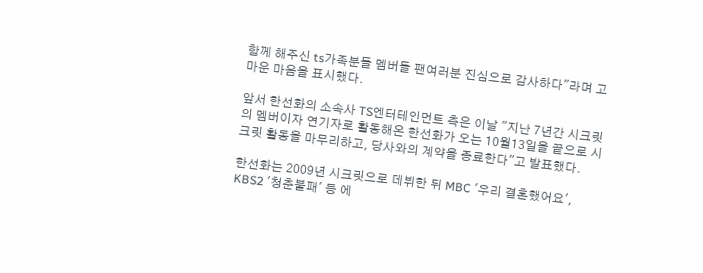함께 해주신 ts가족분들 멤버들 팬여러분 진심으로 감사하다"라며 고마운 마음을 표시했다.

앞서 한선화의 소속사 TS엔터테인먼트 측은 이날 "지난 7년간 시크릿의 멤버이자 연기자로 활동해온 한선화가 오는 10월13일을 끝으로 시크릿 활동을 마무리하고, 당사와의 계약을 종료한다"고 발표했다.

한선화는 2009년 시크릿으로 데뷔한 뒤 MBC '우리 결혼했어요', KBS2 '청춘불패' 등 에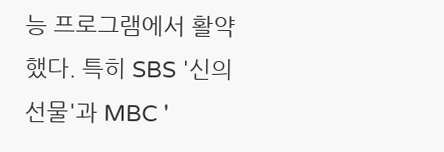능 프로그램에서 활약했다. 특히 SBS '신의 선물'과 MBC '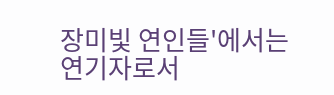장미빛 연인들'에서는 연기자로서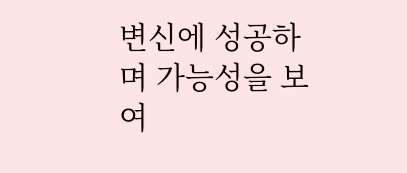변신에 성공하며 가능성을 보여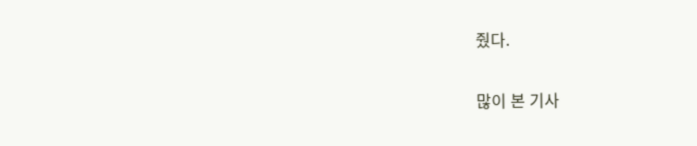줬다.

많이 본 기사